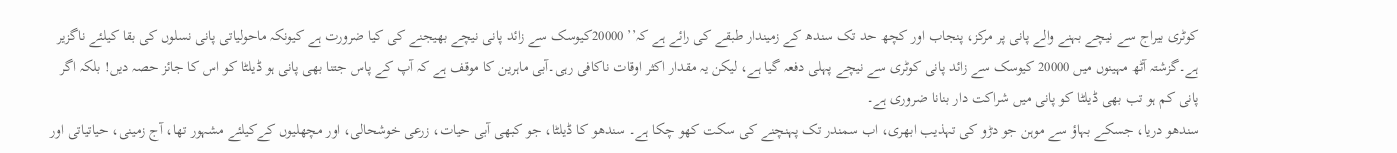کوٹری بیراج سے نیچے بہنے والے پانی پر مرکز، پنجاب اور کچھ حد تک سندھ کے زمیندار طبقے کی رائے ہے کہ’’ 20000کیوسک سے زائد پانی نیچے بھیجنے کی کیا ضرورت ہے کیونکہ ماحولیاتی پانی نسلوں کی بقا کیلئے ناگزیر ہے۔گزشتہ آٹھ مہینوں میں 20000 کیوسک سے زائد پانی کوٹری سے نیچے پہلی دفعہ گیا ہے، لیکن یہ مقدار اکثر اوقات ناکافی رہی۔آبی ماہرین کا موقف ہے کہ آپ کے پاس جتنا بھی پانی ہو ڈیلٹا کو اس کا جائز حصہ دیں! بلکہ اگر پانی کم ہو تب بھی ڈیلٹا کو پانی میں شراکت دار بنانا ضروری ہے۔
سندھو دریا، جسکے بہاؤ سے موہن جو دڑو کی تہذیب ابھری، اب سمندر تک پہنچنے کی سکت کھو چکا ہے۔ سندھو کا ڈیلٹا، جو کبھی آبی حیات، زرعی خوشحالی، اور مچھلیوں کےکیلئے مشہور تھا، آج زمینی، حیاتیاتی اور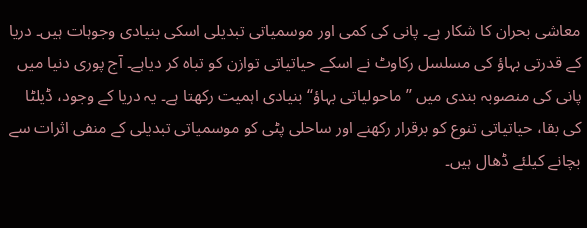معاشی بحران کا شکار ہے۔ پانی کی کمی اور موسمیاتی تبدیلی اسکی بنیادی وجوہات ہیں۔ دریا کے قدرتی بہاؤ کی مسلسل رکاوٹ نے اسکے حیاتیاتی توازن کو تباہ کر دیاہے۔ آج پوری دنیا میں پانی کی منصوبہ بندی میں ’’ماحولیاتی بہاؤ‘‘ بنیادی اہمیت رکھتا ہے۔ یہ دریا کے وجود، ڈیلٹا کی بقا، حیاتیاتی تنوع کو برقرار رکھنے اور ساحلی پٹی کو موسمیاتی تبدیلی کے منفی اثرات سے بچانے کیلئے ڈھال ہیں۔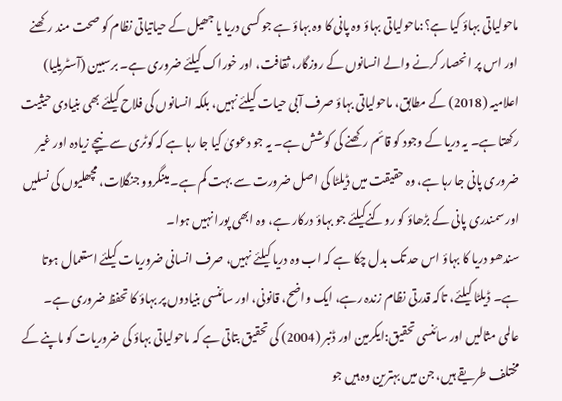ماحولیاتی بہاؤ کیا ہے؟:ماحولیاتی بہاؤ وہ پانی کا وہ بہاؤ ہے جو کسی دریا یا جھیل کے حیاتیاتی نظام کو صحت مند رکھنے اور اس پر انحصار کرنے والے انسانوں کے روزگار، ثقافت، اور خوراک کیلئے ضروری ہے۔ برسبین (آسٹریلیا) اعلامیہ (2018) کے مطابق، ماحولیاتی بہاؤ صرف آبی حیات کیلئے نہیں، بلکہ انسانوں کی فلاح کیلئے بھی بنیادی حیثیت رکھتا ہے۔ یہ دریا کے وجود کو قائم رکھنے کی کوشش ہے۔ یہ جو دعویٰ کیا جا رہا ہے کہ کوٹری سے نیچے زیادہ اور غیر ضروری پانی جا رہا ہے، وہ حقیقت میں ڈیلٹا کی اصل ضرورت سے بہت کم ہے۔ مینگروو جنگلات، مچھلیوں کی نسلیں اور سمندری پانی کے بڑھاؤ کو روکنےکیلئے جو بہاؤ درکار ہے، وہ ابھی پورا نہیں ہوا۔
سندھو دریا کا بہاؤ اس حد تک بدل چکا ہے کہ اب وہ دریا کیلئے نہیں، صرف انسانی ضروریات کیلئے استعمال ہوتا ہے۔ ڈیلٹا کیلئے، تاکہ قدرتی نظام زندہ رہے، ایک واضح، قانونی، اور سائنسی بنیادوں پر بہاؤ کا تحفظ ضروری ہے۔
عالمی مثالیں اور سائنسی تحقیق:ایکرمین اور ڈنبر (2004) کی تحقیق بتاتی ہے کہ ماحولیاتی بہاؤ کی ضروریات کو ماپنے کے مختلف طریقے ہیں، جن میں بہترین وہ ہیں جو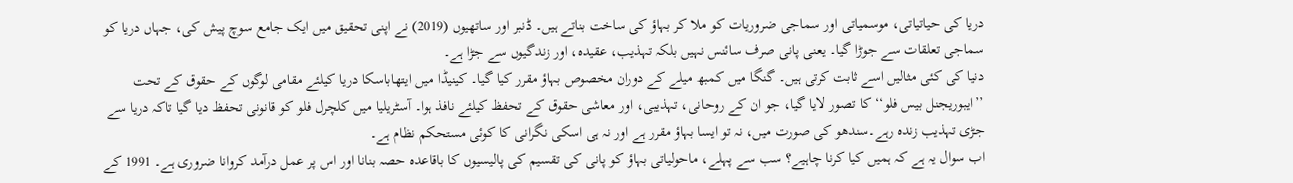دریا کی حیاتیاتی، موسمیاتی اور سماجی ضروریات کو ملا کر بہاؤ کی ساخت بناتے ہیں۔ ڈنبر اور ساتھیوں (2019) نے اپنی تحقیق میں ایک جامع سوچ پیش کی، جہاں دریا کو سماجی تعلقات سے جوڑا گیا۔ یعنی پانی صرف سائنس نہیں بلکہ تہذیب، عقیدہ، اور زندگیوں سے جڑا ہے۔
دنیا کی کئی مثالیں اسے ثابت کرتی ہیں۔ گنگا میں کمبھ میلے کے دوران مخصوص بہاؤ مقرر کیا گیا۔ کینیڈا میں ایتھاباسکا دریا کیلئے مقامی لوگوں کے حقوق کے تحت ’’ایبوریجنل بیس فلو‘‘ کا تصور لایا گیا، جو ان کے روحانی، تہذیبی، اور معاشی حقوق کے تحفظ کیلئے نافذ ہوا۔ آسٹریلیا میں کلچرل فلو کو قانونی تحفظ دیا گیا تاکہ دریا سے جڑی تہذیب زندہ رہے۔سندھو کی صورت میں، نہ تو ایسا بہاؤ مقرر ہے اور نہ ہی اسکی نگرانی کا کوئی مستحکم نظام ہے۔
اب سوال یہ ہے کہ ہمیں کیا کرنا چاہیے؟ سب سے پہلے، ماحولیاتی بہاؤ کو پانی کی تقسیم کی پالیسیوں کا باقاعدہ حصہ بنانا اور اس پر عمل درآمد کروانا ضروری ہے۔ 1991 کے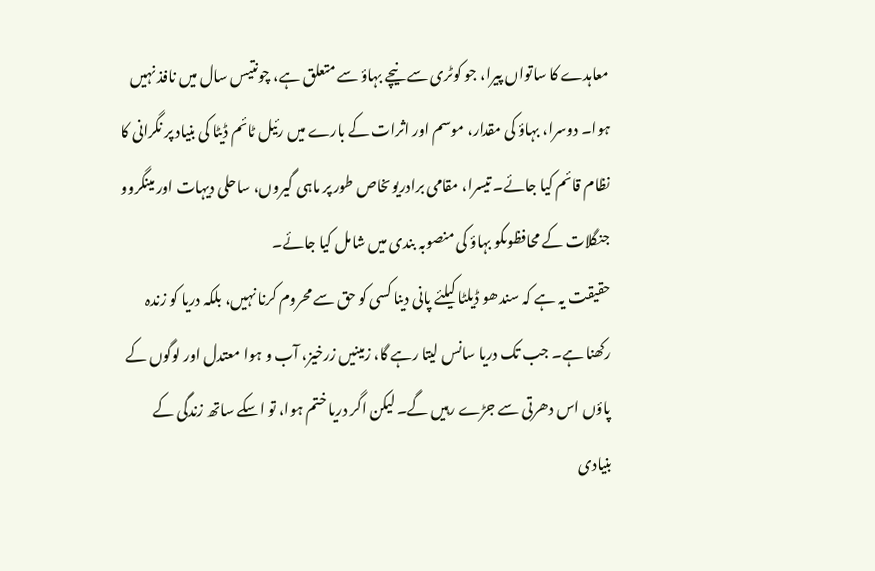معاہدے کا ساتواں پیرا، جو کوٹری سے نیچے بہاؤ سے متعلق ہے، چونتیس سال میں نافذ نہیں ہوا۔ دوسرا، بہاؤ کی مقدار، موسم اور اثرات کے بارے میں رئیل ٹائم ڈیٹا کی بنیاد پر نگرانی کا نظام قائم کیا جائے۔ تیسرا، مقامی برادریوںخاص طور پر ماہی گیروں، ساحلی دیہات اور مینگروو جنگلات کے محافظوںکو بہاؤ کی منصوبہ بندی میں شامل کیا جائے۔
حقیقت یہ ہے کہ سندھو ڈیلٹا کیلئے پانی دینا کسی کو حق سے محروم کرنا نہیں، بلکہ دریا کو زندہ رکھنا ہے۔ جب تک دریا سانس لیتا رہے گا، زمینیں زرخیز، آب و ہوا معتدل اور لوگوں کے پاؤں اس دھرتی سے جڑے رہیں گے۔ لیکن اگر دریا ختم ہوا، تو اسکے ساتھ زندگی کے بنیادی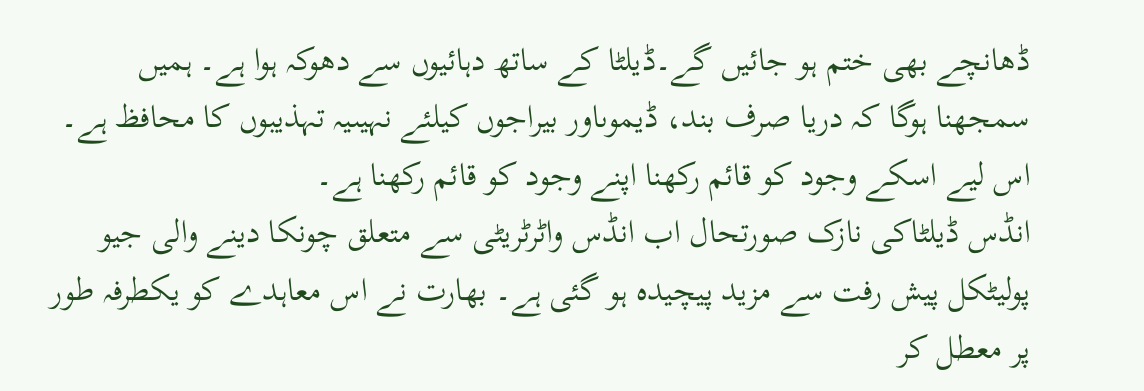ڈھانچے بھی ختم ہو جائیں گے۔ڈیلٹا کے ساتھ دہائیوں سے دھوکہ ہوا ہے۔ ہمیں سمجھنا ہوگا کہ دریا صرف بند، ڈیموںاور بیراجوں کیلئے نہیںیہ تہذیبوں کا محافظ ہے۔ اس لیے اسکے وجود کو قائم رکھنا اپنے وجود کو قائم رکھنا ہے۔
انڈس ڈیلٹاکی نازک صورتحال اب انڈس واٹرٹریٹی سے متعلق چونکا دینے والی جیو پولیٹکل پیش رفت سے مزید پیچیدہ ہو گئی ہے۔ بھارت نے اس معاہدے کو یکطرفہ طور پر معطل کر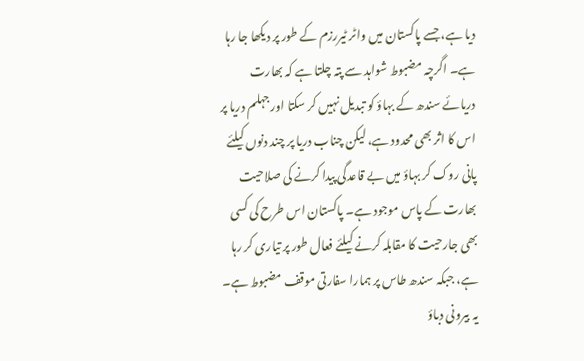دیا ہے، جسے پاکستان میں واٹر ٹیررزم کے طور پر دیکھا جا رہا ہے۔ اگرچہ مضبوط شواہد سے پتہ چلتا ہے کہ بھارت دریائے سندھ کے بہاؤ کو تبدیل نہیں کر سکتا اور جہلم دریا پر اس کا اثر بھی محدود ہے، لیکن چناب دریا پر چند دنوں کیلئے پانی روک کر بہاؤ میں بے قاعدگی پیدا کرنے کی صلاحیت بھارت کے پاس موجود ہے۔ پاکستان اس طرح کی کسی بھی جارحیت کا مقابلہ کرنے کیلئے فعال طور پر تیاری کر رہا ہے، جبکہ سندھ طاس پر ہمارا سفارتی موقف مضبوط ہے۔
یہ بیرونی دباؤ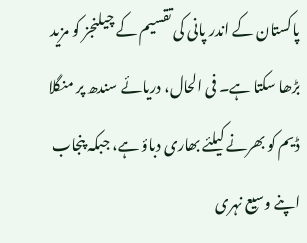پاکستان کے اندر پانی کی تقسیم کے چیلنجز کو مزید بڑھا سکتا ہے۔ فی الحال، دریائے سندھ پر منگلا ڈیم کو بھرنے کیلئے بھاری دباؤ ہے، جبکہ پنجاب اپنے وسیع نہری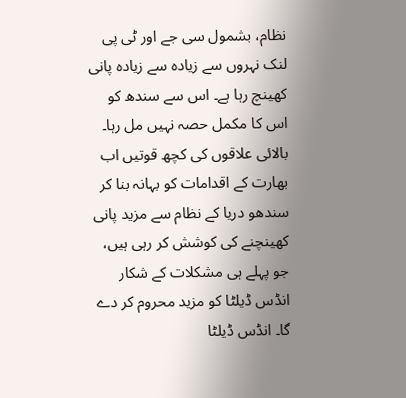نظام، بشمول سی جے اور ٹی پی لنک نہروں سے زیادہ سے زیادہ پانی کھینچ رہا ہے۔ اس سے سندھ کو اس کا مکمل حصہ نہیں مل رہا۔ بالائی علاقوں کی کچھ قوتیں اب بھارت کے اقدامات کو بہانہ بنا کر سندھو دریا کے نظام سے مزید پانی کھینچنے کی کوشش کر رہی ہیں، جو پہلے ہی مشکلات کے شکار انڈس ڈیلٹا کو مزید محروم کر دے گا۔ انڈس ڈیلٹا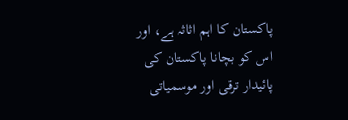پاکستان کا اہم اثاثہ ہے، اور اس کو بچانا پاکستان کی پائیدار ترقی اور موسمیاتی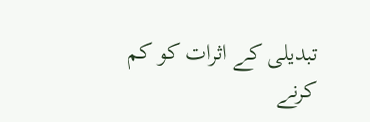تبدیلی کے اثرات کو کم کرنے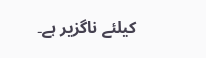کیلئے ناگزیر ہے۔